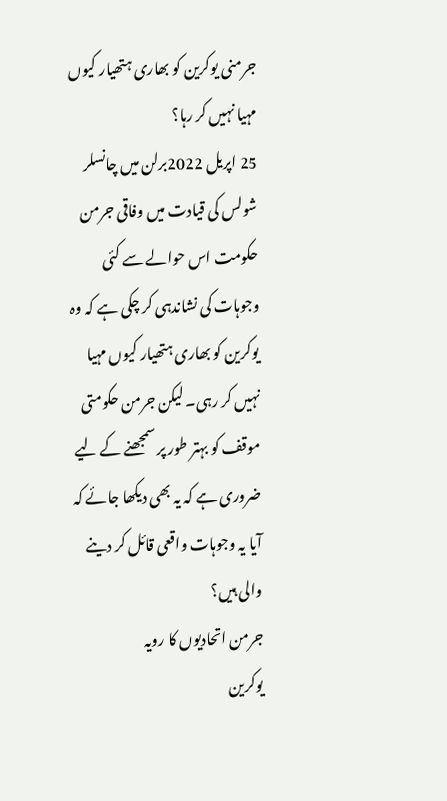جرمنی یوکرین کو بھاری ہتھیار کیوں مہیا نہیں کر رہا؟
25 اپریل 2022برلن میں چانسلر شولس کی قیادت میں وفاقی جرمن حکومت اس حوالے سے کئی وجوہات کی نشاندہی کر چکی ہے کہ وہ یوکرین کو بھاری ہتھیار کیوں مہیا نہیں کر رہی۔ لیکن جرمن حکومتی موقف کو بہتر طور پر سمجھنے کے لیے ضروری ہے کہ یہ بھی دیکھا جائے کہ آیا یہ وجوہات واقعی قائل کر دینے والی ہیں؟
جرمن اتحادیوں کا رویہ
یوکرین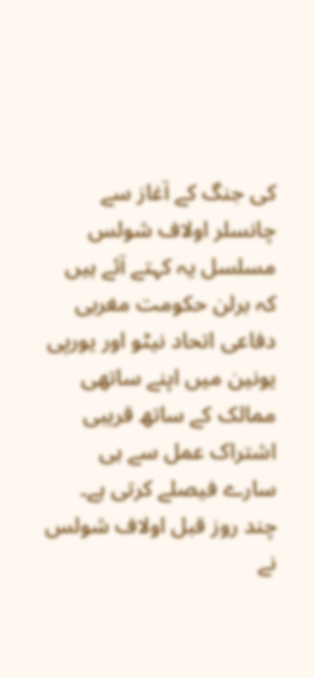کی جنگ کے آغاز سے چانسلر اولاف شولس مسلسل یہ کہتے آئے ہیں کہ برلن حکومت مغربی دفاعی اتحاد نیٹو اور یورپی یونین میں اپنے ساتھی ممالک کے ساتھ قریبی اشتراک عمل سے ہی سارے فیصلے کرتی ہے۔ چند روز قبل اولاف شولس نے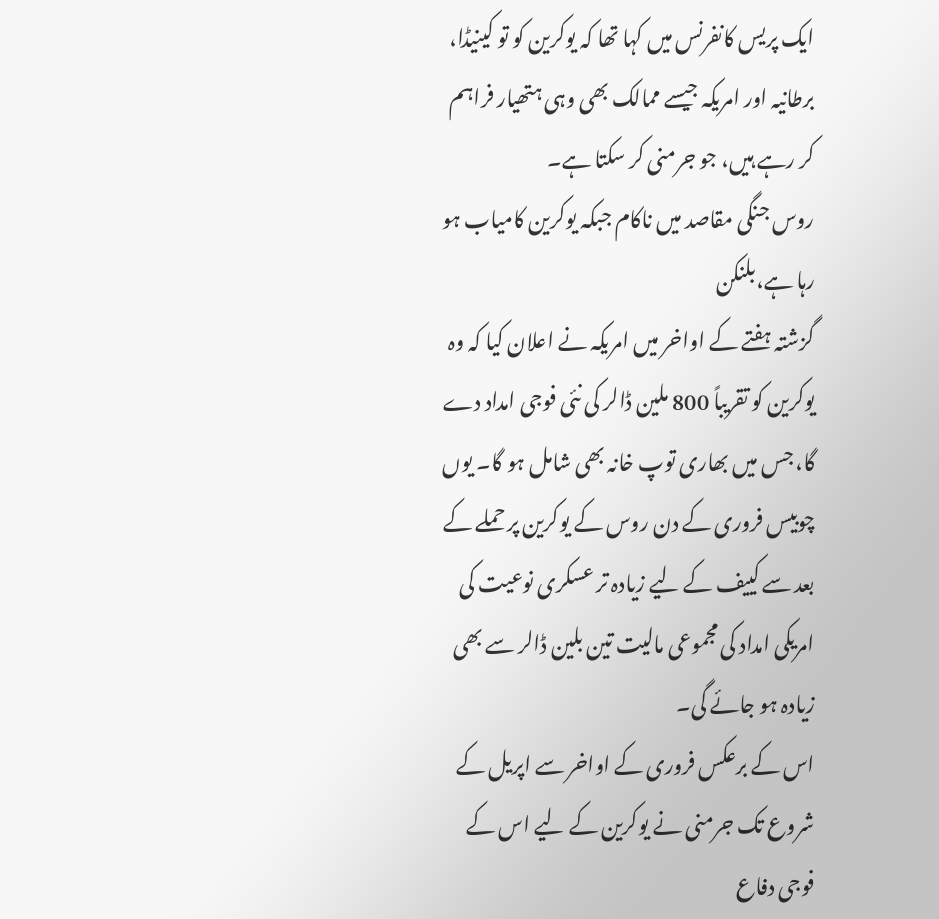ایک پریس کانفرنس میں کہا تھا کہ یوکرین کو تو کینیڈا، برطانیہ اور امریکہ جیسے ممالک بھی وہی ہتھیار فراہم کر رہے ہیں، جو جرمنی کر سکتا ہے۔
روس جنگی مقاصد میں ناکام جبکہ یوکرین کامیاب ہو رہا ہے،بلنکن
گزشتہ ہفتے کے اواخر میں امریکہ نے اعلان کیا کہ وہ یوکرین کو تقریباً 800 ملین ڈالر کی نئی فوجی امداد دے گا، جس میں بھاری توپ خانہ بھی شامل ہو گا۔ یوں چوبیس فروری کے دن روس کے یوکرین پر حملے کے بعد سے کییف کے لیے زیادہ تر عسکری نوعیت کی امریکی امداد کی مجموعی مالیت تین بلین ڈالر سے بھی زیادہ ہو جائے گی۔
اس کے برعکس فروری کے اواخر سے اپریل کے شروع تک جرمنی نے یوکرین کے لیے اس کے فوجی دفاع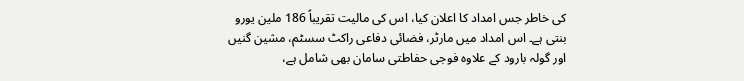کی خاطر جس امداد کا اعلان کیا، اس کی مالیت تقریباً 186 ملین یورو بنتی ہے۔ اس امداد میں مارٹر، فضائی دفاعی راکٹ سسٹم، مشین گنیں اور گولہ بارود کے علاوہ فوجی حفاطتی سامان بھی شامل ہے،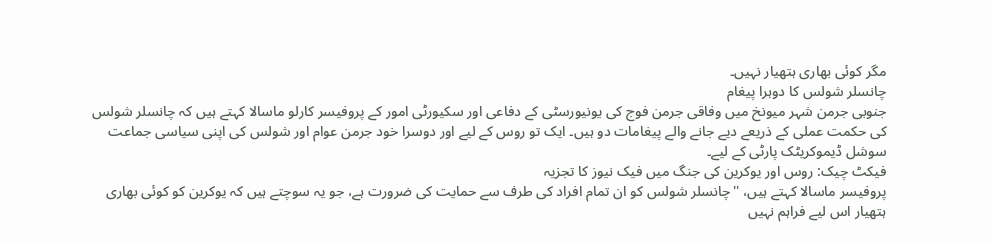مگر کوئی بھاری ہتھیار نہیں۔
چانسلر شولس کا دوہرا پیغام
جنوبی جرمن شہر میونخ میں وفاقی جرمن فوج کی یونیورسٹی کے دفاعی اور سکیورٹی امور کے پروفیسر کارلو ماسالا کہتے ہیں کہ چانسلر شولس کی حکمت عملی کے ذریعے دیے جانے والے پیغامات دو ہیں۔ ایک تو روس کے لیے اور دوسرا خود جرمن عوام اور شولس کی اپنی سیاسی جماعت سوشل ڈیموکریٹک پارٹی کے لیے۔
فیکٹ چیک: روس اور یوکرین کی جنگ میں فیک نیوز کا تجزیہ
پروفیسر ماسالا کہتے ہیں، ''چانسلر شولس کو ان تمام افراد کی طرف سے حمایت کی ضرورت ہے، جو یہ سوچتے ہیں کہ یوکرین کو کوئی بھاری ہتھیار اس لیے فراہم نہیں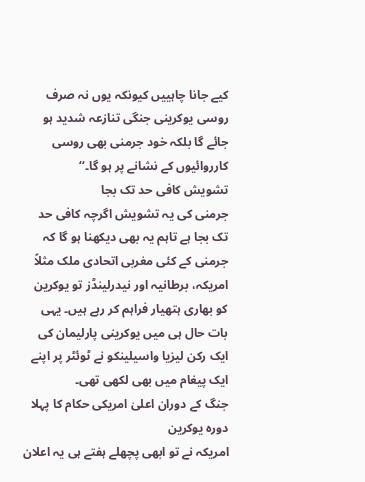کیے جانا چاہییں کیونکہ یوں نہ صرف روسی یوکرینی جنگی تنازعہ شدید ہو جائے گا بلکہ خود جرمنی بھی روسی کارروائیوں کے نشانے پر ہو گا۔‘‘
تشویش کافی حد تک بجا
جرمنی کی یہ تشویش اگرچہ کافی حد تک بجا ہے تاہم یہ بھی دیکھنا ہو گا کہ جرمنی کے کئی مغربی اتحادی ملک مثلاً امریکہ، برطانیہ اور نیدرلینڈز تو یوکرین کو بھاری ہتھیار فراہم کر رہے ہیں۔ یہی بات حال ہی میں یوکرینی پارلیمان کی ایک رکن لیزیا واسیلینکو نے ٹوئٹر پر اپنے ایک پیغام میں بھی لکھی تھی۔
جنگ کے دوران اعلیٰ امریکی حکام کا پہلا دورہ یوکرین
امریکہ نے تو ابھی پچھلے ہفتے ہی یہ اعلان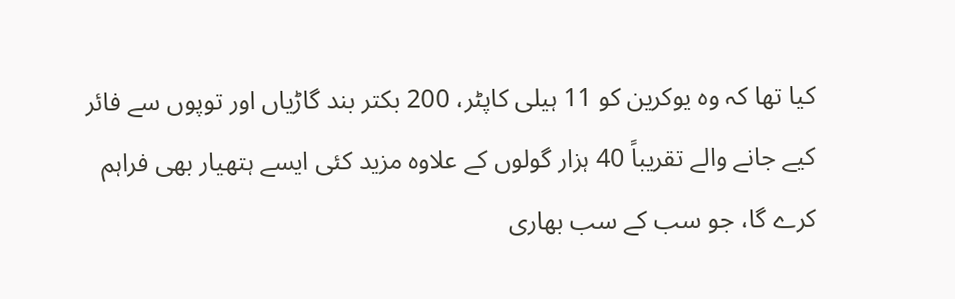کیا تھا کہ وہ یوکرین کو 11 ہیلی کاپٹر، 200 بکتر بند گاڑیاں اور توپوں سے فائر کیے جانے والے تقریباً 40 ہزار گولوں کے علاوہ مزید کئی ایسے ہتھیار بھی فراہم کرے گا، جو سب کے سب بھاری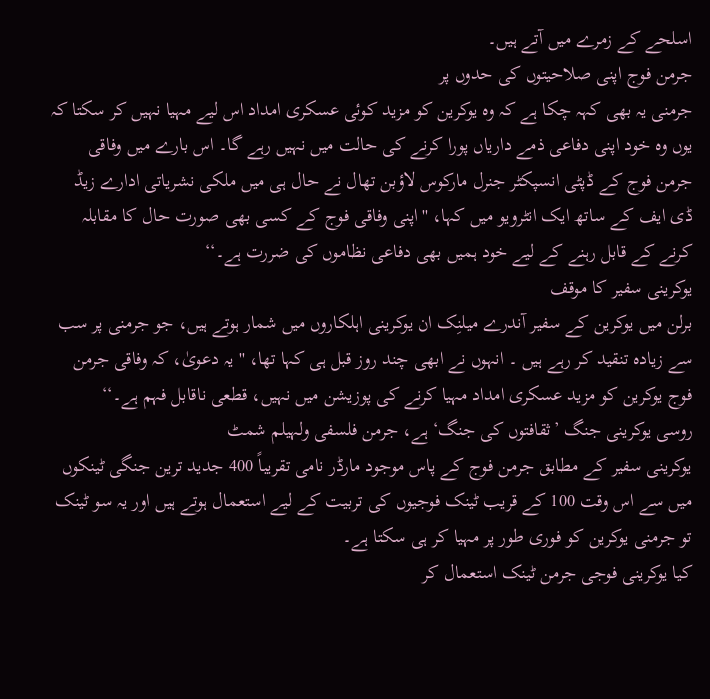اسلحے کے زمرے میں آتے ہیں۔
جرمن فوج اپنی صلاحیتوں کی حدوں پر
جرمنی یہ بھی کہہ چکا ہے کہ وہ یوکرین کو مزید کوئی عسکری امداد اس لیے مہیا نہیں کر سکتا کہ یوں وہ خود اپنی دفاعی ذمے داریاں پورا کرنے کی حالت میں نہیں رہے گا۔ اس بارے میں وفاقی جرمن فوج کے ڈپٹی انسپکٹر جنرل مارکوس لاؤبن تھال نے حال ہی میں ملکی نشریاتی ادارے زیڈ ڈی ایف کے ساتھ ایک انٹرویو میں کہا، ''اپنی وفاقی فوج کے کسی بھی صورت حال کا مقابلہ کرنے کے قابل رہنے کے لیے خود ہمیں بھی دفاعی نظاموں کی ضررت ہے۔‘‘
یوکرینی سفیر کا موقف
برلن میں یوکرین کے سفیر آندرے میلنِک ان یوکرینی اہلکاروں میں شمار ہوتے ہیں، جو جرمنی پر سب سے زیادہ تنقید کر رہے ہیں ۔ انہوں نے ابھی چند روز قبل ہی کہا تھا، ''یہ دعویٰ، کہ وفاقی جرمن فوج یوکرین کو مزید عسکری امداد مہیا کرنے کی پوزیشن میں نہیں، قطعی ناقابل فہم ہے۔‘‘
روسی یوکرینی جنگ ’ثقافتوں کی جنگ‘ ہے، جرمن فلسفی ولہیلم شمٹ
یوکرینی سفیر کے مطابق جرمن فوج کے پاس موجود مارڈر نامی تقریباً 400 جدید ترین جنگی ٹینکوں میں سے اس وقت 100 کے قریب ٹینک فوجیوں کی تربیت کے لیے استعمال ہوتے ہیں اور یہ سو ٹینک تو جرمنی یوکرین کو فوری طور پر مہیا کر ہی سکتا ہے۔
کیا یوکرینی فوجی جرمن ٹینک استعمال کر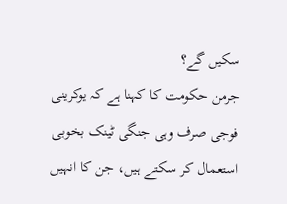سکیں گے؟
جرمن حکومت کا کہنا ہے کہ یوکرینی فوجی صرف وہی جنگی ٹینک بخوبی استعمال کر سکتے ہیں، جن کا انہیں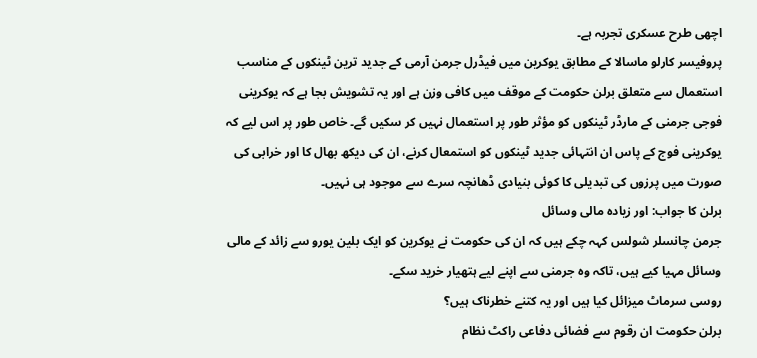اچھی طرح عسکری تجربہ ہے۔
پروفیسر کارلو ماسالا کے مطابق یوکرین میں فیڈرل جرمن آرمی کے جدید ترین ٹینکوں کے مناسب استعمال سے متعلق برلن حکومت کے موقف میں کافی وزن ہے اور یہ تشویش بجا ہے کہ یوکرینی فوجی جرمنی کے مارڈر ٹینکوں کو مؤثر طور پر استعمال نہیں کر سکیں گے۔ خاص طور پر اس لیے کہ یوکرینی فوج کے پاس ان انتہائی جدید ٹینکوں کو استمعال کرنے، ان کی دیکھ بھال کا اور خرابی کی صورت میں پرزوں کی تبدیلی کا کوئی بنیادی ڈھانچہ سرے سے موجود ہی نہیں۔
برلن کا جواب: اور زیادہ مالی وسائل
جرمن چانسلر شولس کہہ چکے ہیں کہ ان کی حکومت نے یوکرین کو ایک بلین یورو سے زائد کے مالی وسائل مہیا کیے ہیں، تاکہ وہ جرمنی سے اپنے لیے ہتھیار خرید سکے۔
روسی سرماٹ میزائل کیا ہیں اور یہ کتنے خطرناک ہیں؟
برلن حکومت ان رقوم سے فضائی دفاعی راکٹ نظام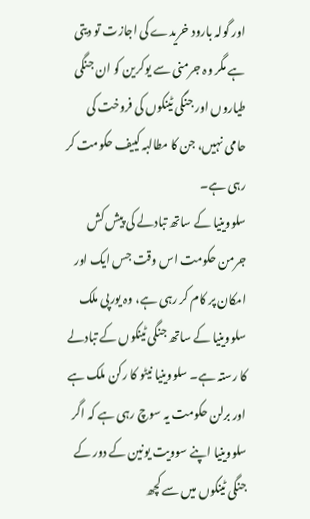اور گولہ بارود خریدے کی اجازت تو دیتی ہے مگر وہ جرمنی سے یوکرین کو ان جنگی طیاروں اور جنگی ٹینکوں کی فروخت کی حامی نہیں، جن کا مطالبہ کییف حکومت کر رہی ہے۔
سلووینیا کے ساتھ تبادلے کی پیش کش
جرمن حکومت اس وقت جس ایک اور امکان پر کام کر رہی ہے، وہ یورپی ملک سلووینیا کے ساتھ جنگی ٹینکوں کے تبادلے کا رستہ ہے۔ سلووینیا نیٹو کا رکن ملک ہے اور برلن حکومت یہ سوچ رہی ہے کہ اگر سلووینیا اپنے سوویت یونین کے دور کے جنگی ٹینکوں میں سے کچھ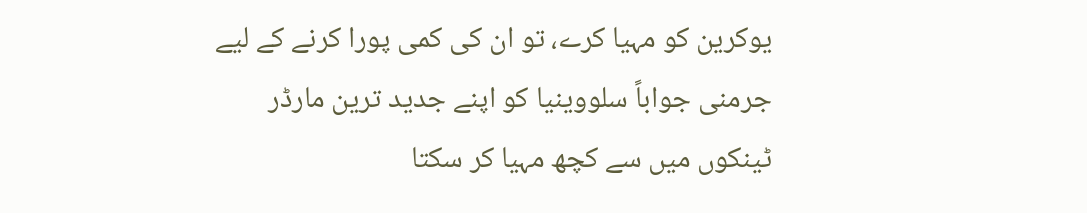یوکرین کو مہیا کرے، تو ان کی کمی پورا کرنے کے لیے جرمنی جواباً سلووینیا کو اپنے جدید ترین مارڈر ٹینکوں میں سے کچھ مہیا کر سکتا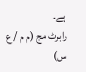ہے۔
رابرٹ مج (م م / ع س)